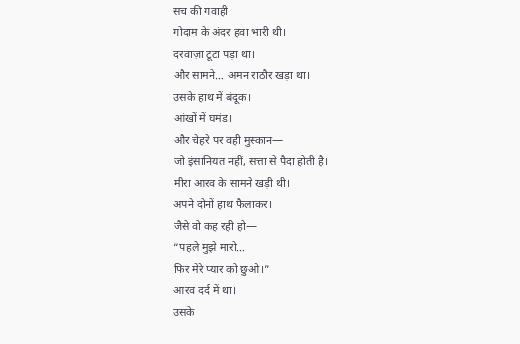सच की गवाही
गोदाम के अंदर हवा भारी थी।
दरवाज़ा टूटा पड़ा था।
और सामने… अमन राठौर खड़ा था।
उसके हाथ में बंदूक।
आंखों में घमंड।
और चेहरे पर वही मुस्कान—
जो इंसानियत नहीं, सत्ता से पैदा होती है।
मीरा आरव के सामने खड़ी थी।
अपने दोनों हाथ फैलाकर।
जैसे वो कह रही हो—
“पहले मुझे मारो…
फिर मेरे प्यार को छुओ।”
आरव दर्द में था।
उसके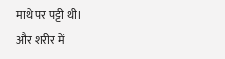माथे पर पट्टी थी।
और शरीर में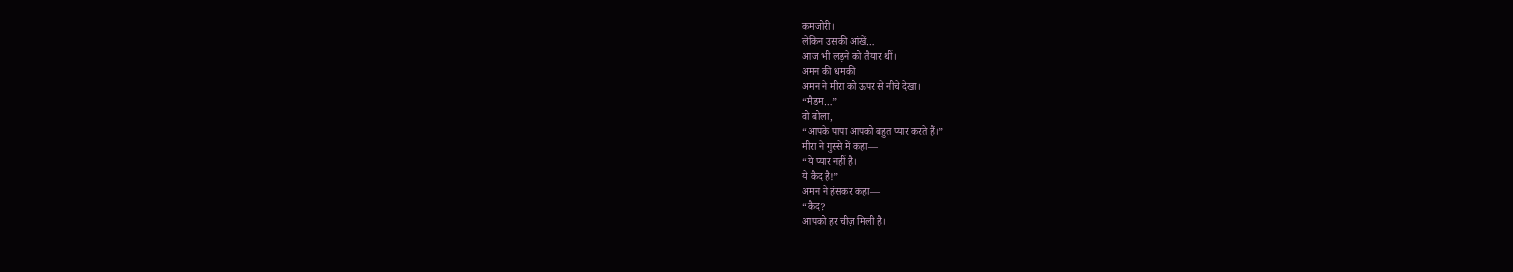कमजोरी।
लेकिन उसकी आंखें…
आज भी लड़ने को तैयार थीं।
अमन की धमकी
अमन ने मीरा को ऊपर से नीचे देखा।
“मैडम…”
वो बोला,
“आपके पापा आपको बहुत प्यार करते हैं।”
मीरा ने गुस्से में कहा—
“ये प्यार नहीं है।
ये कैद है!”
अमन ने हंसकर कहा—
“कैद?
आपको हर चीज़ मिली है।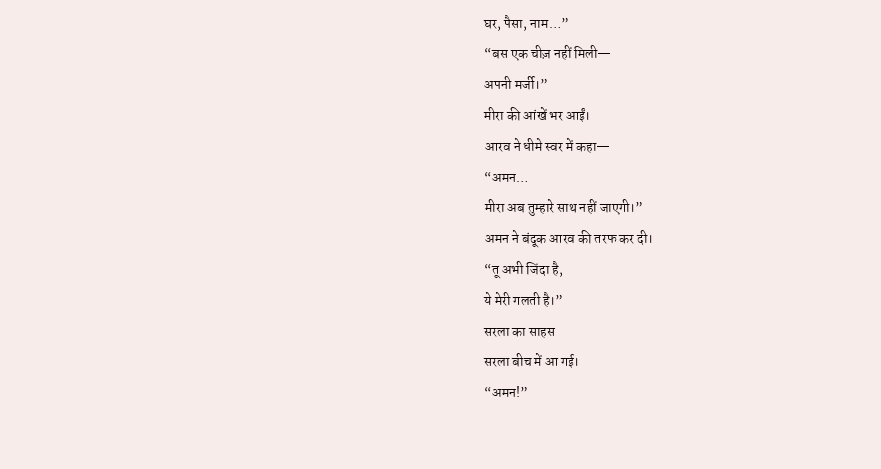घर, पैसा, नाम…”
“बस एक चीज़ नहीं मिली—
अपनी मर्जी।”
मीरा की आंखें भर आईं।
आरव ने धीमे स्वर में कहा—
“अमन…
मीरा अब तुम्हारे साथ नहीं जाएगी।”
अमन ने बंदूक आरव की तरफ कर दी।
“तू अभी जिंदा है,
ये मेरी गलती है।”
सरला का साहस
सरला बीच में आ गई।
“अमन!”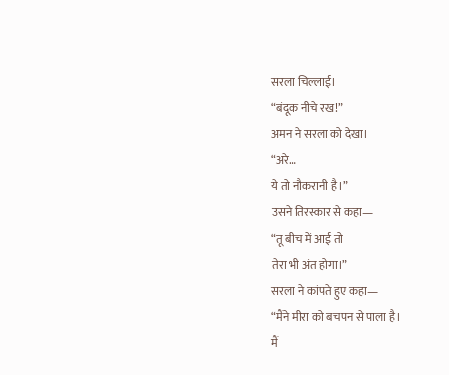सरला चिल्लाई।
“बंदूक नीचे रख!”
अमन ने सरला को देखा।
“अरे…
ये तो नौकरानी है।”
उसने तिरस्कार से कहा—
“तू बीच में आई तो
तेरा भी अंत होगा।”
सरला ने कांपते हुए कहा—
“मैंने मीरा को बचपन से पाला है।
मैं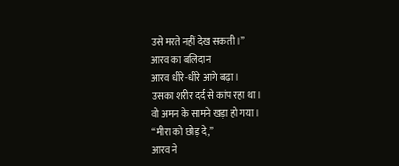उसे मरते नहीं देख सकती।”
आरव का बलिदान
आरव धीरे-धीरे आगे बढ़ा।
उसका शरीर दर्द से कांप रहा था।
वो अमन के सामने खड़ा हो गया।
“मीरा को छोड़ दे,”
आरव ने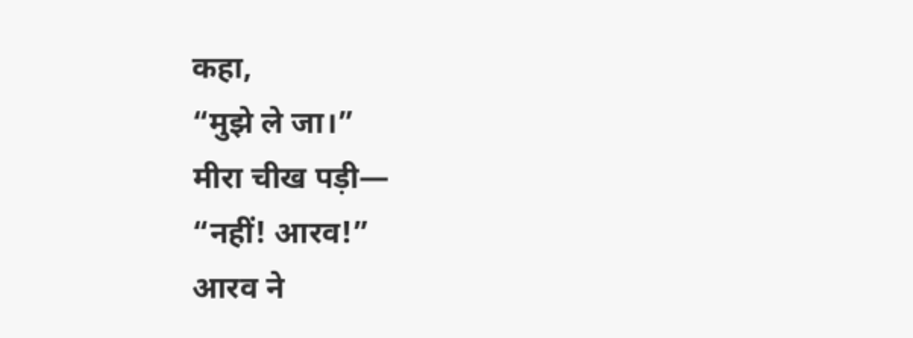कहा,
“मुझे ले जा।”
मीरा चीख पड़ी—
“नहीं! आरव!”
आरव ने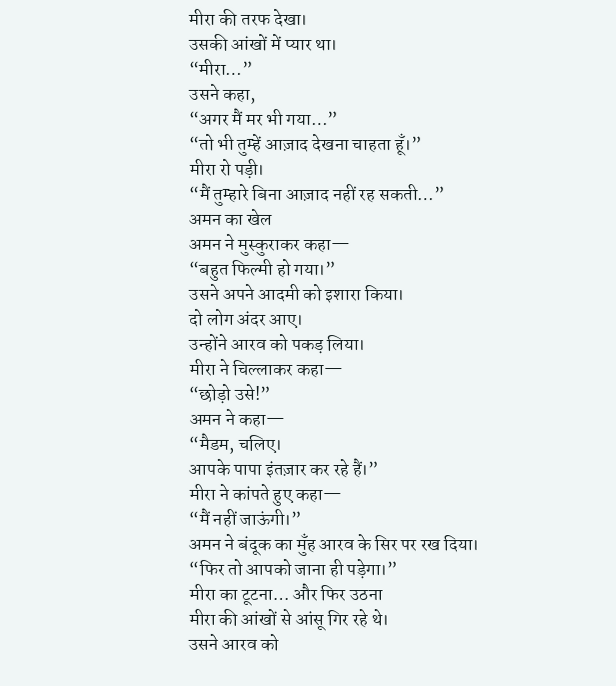मीरा की तरफ देखा।
उसकी आंखों में प्यार था।
“मीरा…”
उसने कहा,
“अगर मैं मर भी गया…”
“तो भी तुम्हें आज़ाद देखना चाहता हूँ।”
मीरा रो पड़ी।
“मैं तुम्हारे बिना आज़ाद नहीं रह सकती…”
अमन का खेल
अमन ने मुस्कुराकर कहा—
“बहुत फिल्मी हो गया।”
उसने अपने आदमी को इशारा किया।
दो लोग अंदर आए।
उन्होंने आरव को पकड़ लिया।
मीरा ने चिल्लाकर कहा—
“छोड़ो उसे!”
अमन ने कहा—
“मैडम, चलिए।
आपके पापा इंतज़ार कर रहे हैं।”
मीरा ने कांपते हुए कहा—
“मैं नहीं जाऊंगी।”
अमन ने बंदूक का मुँह आरव के सिर पर रख दिया।
“फिर तो आपको जाना ही पड़ेगा।”
मीरा का टूटना… और फिर उठना
मीरा की आंखों से आंसू गिर रहे थे।
उसने आरव को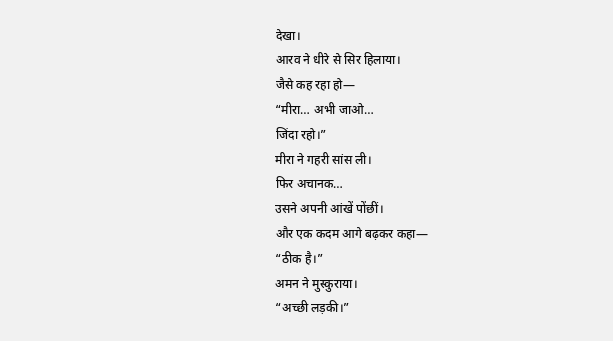देखा।
आरव ने धीरे से सिर हिलाया।
जैसे कह रहा हो—
“मीरा… अभी जाओ…
जिंदा रहो।”
मीरा ने गहरी सांस ली।
फिर अचानक…
उसने अपनी आंखें पोंछीं।
और एक कदम आगे बढ़कर कहा—
“ठीक है।”
अमन ने मुस्कुराया।
“अच्छी लड़की।”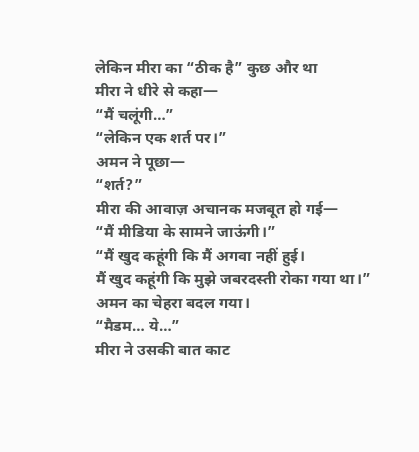लेकिन मीरा का “ठीक है” कुछ और था
मीरा ने धीरे से कहा—
“मैं चलूंगी…”
“लेकिन एक शर्त पर।”
अमन ने पूछा—
“शर्त?”
मीरा की आवाज़ अचानक मजबूत हो गई—
“मैं मीडिया के सामने जाऊंगी।”
“मैं खुद कहूंगी कि मैं अगवा नहीं हुई।
मैं खुद कहूंगी कि मुझे जबरदस्ती रोका गया था।”
अमन का चेहरा बदल गया।
“मैडम… ये…”
मीरा ने उसकी बात काट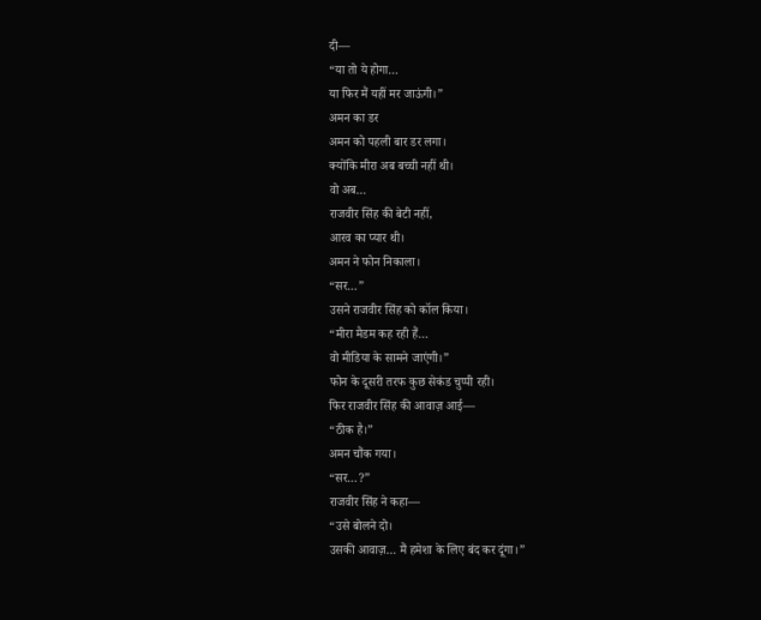दी—
“या तो ये होगा…
या फिर मैं यहीं मर जाऊंगी।”
अमन का डर
अमन को पहली बार डर लगा।
क्योंकि मीरा अब बच्ची नहीं थी।
वो अब…
राजवीर सिंह की बेटी नहीं,
आरव का प्यार थी।
अमन ने फोन निकाला।
“सर…”
उसने राजवीर सिंह को कॉल किया।
“मीरा मैडम कह रही हैं…
वो मीडिया के सामने जाएंगी।”
फोन के दूसरी तरफ कुछ सेकंड चुप्पी रही।
फिर राजवीर सिंह की आवाज़ आई—
“ठीक है।”
अमन चौंक गया।
“सर…?”
राजवीर सिंह ने कहा—
“उसे बोलने दो।
उसकी आवाज़… मैं हमेशा के लिए बंद कर दूंगा।”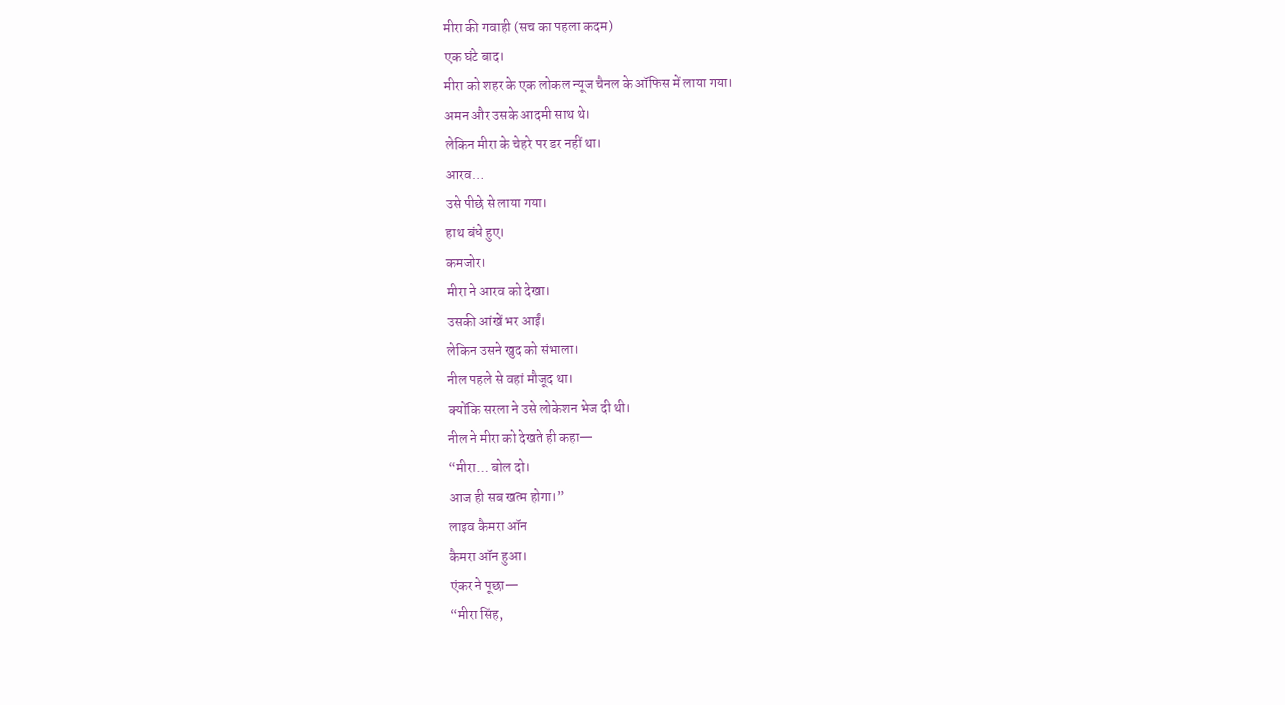मीरा की गवाही (सच का पहला कदम)
एक घंटे बाद।
मीरा को शहर के एक लोकल न्यूज चैनल के ऑफिस में लाया गया।
अमन और उसके आदमी साथ थे।
लेकिन मीरा के चेहरे पर डर नहीं था।
आरव…
उसे पीछे से लाया गया।
हाथ बंधे हुए।
कमजोर।
मीरा ने आरव को देखा।
उसकी आंखें भर आईं।
लेकिन उसने खुद को संभाला।
नील पहले से वहां मौजूद था।
क्योंकि सरला ने उसे लोकेशन भेज दी थी।
नील ने मीरा को देखते ही कहा—
“मीरा… बोल दो।
आज ही सब खत्म होगा।”
लाइव कैमरा ऑन
कैमरा ऑन हुआ।
एंकर ने पूछा—
“मीरा सिंह,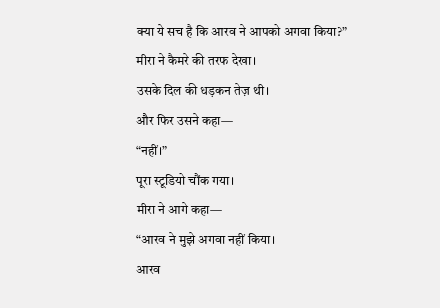क्या ये सच है कि आरव ने आपको अगवा किया?”
मीरा ने कैमरे की तरफ देखा।
उसके दिल की धड़कन तेज़ थी।
और फिर उसने कहा—
“नहीं।”
पूरा स्टूडियो चौंक गया।
मीरा ने आगे कहा—
“आरव ने मुझे अगवा नहीं किया।
आरव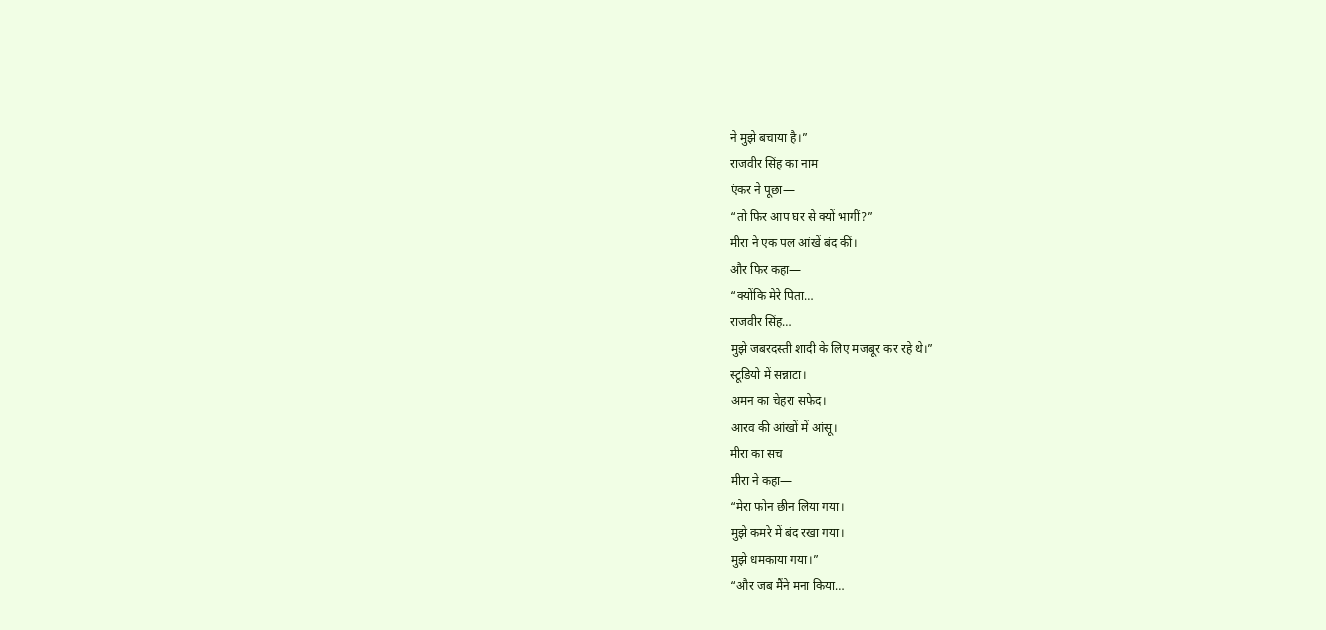ने मुझे बचाया है।”
राजवीर सिंह का नाम
एंकर ने पूछा—
“तो फिर आप घर से क्यों भागीं?”
मीरा ने एक पल आंखें बंद कीं।
और फिर कहा—
“क्योंकि मेरे पिता…
राजवीर सिंह…
मुझे जबरदस्ती शादी के लिए मजबूर कर रहे थे।”
स्टूडियो में सन्नाटा।
अमन का चेहरा सफेद।
आरव की आंखों में आंसू।
मीरा का सच
मीरा ने कहा—
“मेरा फोन छीन लिया गया।
मुझे कमरे में बंद रखा गया।
मुझे धमकाया गया।”
“और जब मैंने मना किया…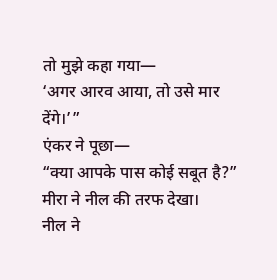तो मुझे कहा गया—
‘अगर आरव आया, तो उसे मार देंगे।’”
एंकर ने पूछा—
“क्या आपके पास कोई सबूत है?”
मीरा ने नील की तरफ देखा।
नील ने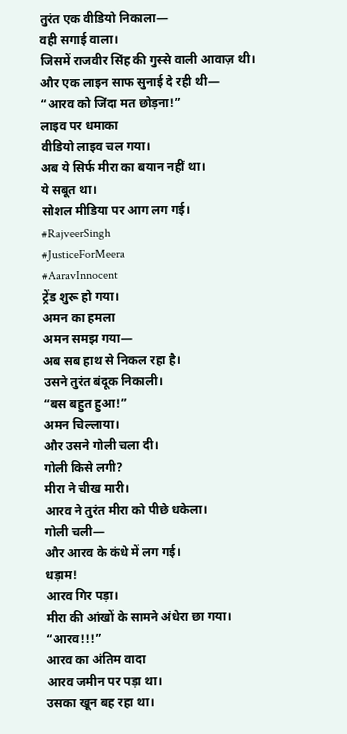तुरंत एक वीडियो निकाला—
वही सगाई वाला।
जिसमें राजवीर सिंह की गुस्से वाली आवाज़ थी।
और एक लाइन साफ सुनाई दे रही थी—
“आरव को जिंदा मत छोड़ना!”
लाइव पर धमाका
वीडियो लाइव चल गया।
अब ये सिर्फ मीरा का बयान नहीं था।
ये सबूत था।
सोशल मीडिया पर आग लग गई।
#RajveerSingh
#JusticeForMeera
#AaravInnocent
ट्रेंड शुरू हो गया।
अमन का हमला
अमन समझ गया—
अब सब हाथ से निकल रहा है।
उसने तुरंत बंदूक निकाली।
“बस बहुत हुआ!”
अमन चिल्लाया।
और उसने गोली चला दी।
गोली किसे लगी?
मीरा ने चीख मारी।
आरव ने तुरंत मीरा को पीछे धकेला।
गोली चली—
और आरव के कंधे में लग गई।
धड़ाम!
आरव गिर पड़ा।
मीरा की आंखों के सामने अंधेरा छा गया।
“आरव!!!”
आरव का अंतिम वादा
आरव जमीन पर पड़ा था।
उसका खून बह रहा था।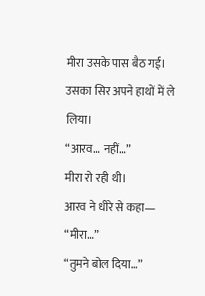मीरा उसके पास बैठ गई।
उसका सिर अपने हाथों में ले लिया।
“आरव… नहीं…”
मीरा रो रही थी।
आरव ने धीरे से कहा—
“मीरा…”
“तुमने बोल दिया…”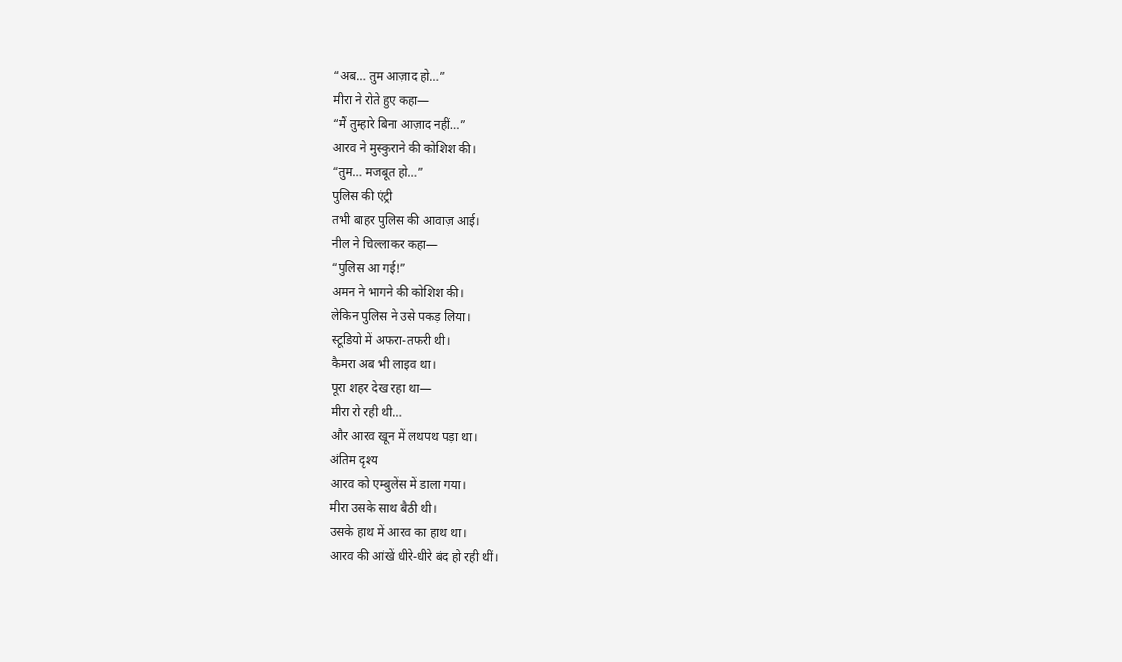“अब… तुम आज़ाद हो…”
मीरा ने रोते हुए कहा—
“मैं तुम्हारे बिना आज़ाद नहीं…”
आरव ने मुस्कुराने की कोशिश की।
“तुम… मजबूत हो…”
पुलिस की एंट्री
तभी बाहर पुलिस की आवाज़ आई।
नील ने चिल्लाकर कहा—
“पुलिस आ गई!”
अमन ने भागने की कोशिश की।
लेकिन पुलिस ने उसे पकड़ लिया।
स्टूडियो में अफरा-तफरी थी।
कैमरा अब भी लाइव था।
पूरा शहर देख रहा था—
मीरा रो रही थी…
और आरव खून में लथपथ पड़ा था।
अंतिम दृश्य
आरव को एम्बुलेंस में डाला गया।
मीरा उसके साथ बैठी थी।
उसके हाथ में आरव का हाथ था।
आरव की आंखें धीरे-धीरे बंद हो रही थीं।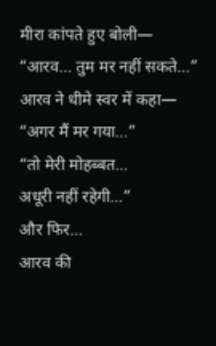मीरा कांपते हुए बोली—
“आरव… तुम मर नहीं सकते…”
आरव ने धीमे स्वर में कहा—
“अगर मैं मर गया…”
“तो मेरी मोहब्बत…
अधूरी नहीं रहेगी…”
और फिर…
आरव की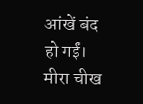आंखें बंद हो गईं।
मीरा चीख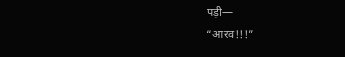पड़ी—
“आरव!!!”